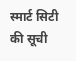स्मार्ट सिटी की सूची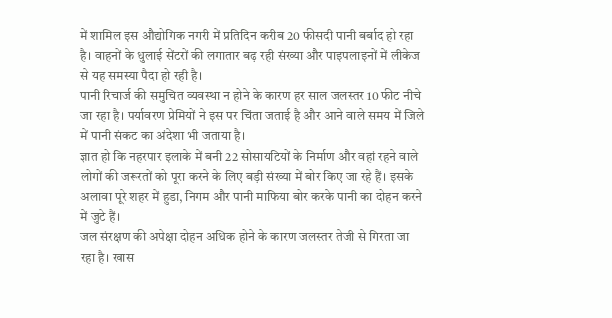में शामिल इस औद्योगिक नगरी में प्रतिदिन करीब 20 फीसदी पानी बर्बाद हो रहा है। वाहनों के धुलाई सेंटरों की लगातार बढ़ रही संख्या और पाइपलाइनों में लीकेज से यह समस्या पैदा हो रही है।
पानी रिचार्ज की समुचित व्यवस्था न होने के कारण हर साल जलस्तर 10 फीट नीचे जा रहा है। पर्यावरण प्रेमियों ने इस पर चिंता जताई है और आने वाले समय में जिले में पानी संकट का अंदेशा भी जताया है।
ज्ञात हो कि नहरपार इलाके में बनी 22 सोसायटियों के निर्माण और वहां रहने वाले लोगों की जरूरतों को पूरा करने के लिए बड़ी संख्या में बोर किए जा रहे हैं। इसके अलावा पूरे शहर में हुडा, निगम और पानी माफिया बोर करके पानी का दोहन करने में जुटे हैं।
जल संरक्षण की अपेक्षा दोहन अधिक होने के कारण जलस्तर तेजी से गिरता जा रहा है। खास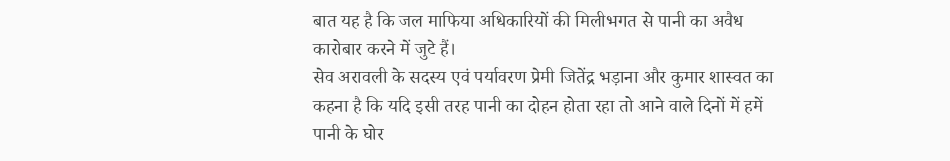बात यह है कि जल माफिया अधिकारियों की मिलीभगत से पानी का अवैध कारोबार करने में जुटे हैं।
सेव अरावली के सदस्य एवं पर्यावरण प्रेमी जितेंद्र भड़ाना और कुमार शास्वत का कहना है कि यदि इसी तरह पानी का दोहन होता रहा तो आने वाले दिनों में हमें पानी के घोर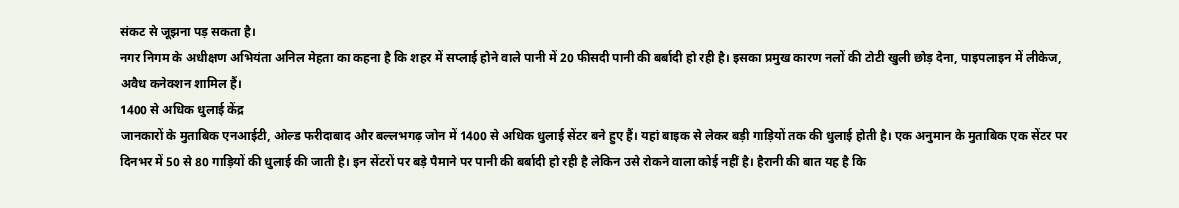संकट से जूझना पड़ सकता है।
नगर निगम के अधीक्षण अभियंता अनिल मेहता का कहना है कि शहर में सप्लाई होने वाले पानी में 20 फीसदी पानी की बर्बादी हो रही है। इसका प्रमुख कारण नलों की टोटी खुली छोड़ देना, पाइपलाइन में लीकेज, अवैध कनेक्शन शामिल हैं।
1400 से अधिक धुलाई केंद्र
जानकारों के मुताबिक एनआईटी, ओल्ड फरीदाबाद और बल्लभगढ़ जोन में 1400 से अधिक धुलाई सेंटर बने हुए हैं। यहां बाइक से लेकर बड़ी गाड़ियों तक की धुलाई होती है। एक अनुमान के मुताबिक एक सेंटर पर दिनभर में 50 से 80 गाड़ियों की धुलाई की जाती है। इन सेंटरों पर बड़े पैमाने पर पानी की बर्बादी हो रही है लेकिन उसे रोकने वाला कोई नहीं है। हैरानी की बात यह है कि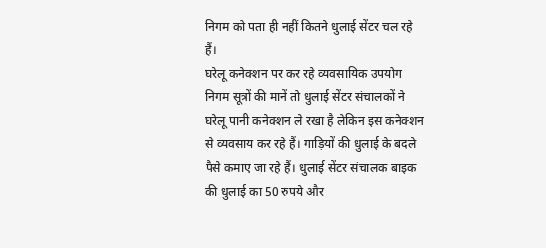निगम को पता ही नहीं कितने धुलाई सेंटर चल रहे हैं।
घरेलू कनेक्शन पर कर रहे व्यवसायिक उपयोग
निगम सूत्रों की मानें तो धुलाई सेंटर संचालकों ने घरेलू पानी कनेक्शन ले रखा है लेकिन इस कनेक्शन से व्यवसाय कर रहे हैं। गाड़ियों की धुलाई के बदले पैसे कमाए जा रहे हैं। धुलाई सेंटर संचालक बाइक की धुलाई का 50 रुपये और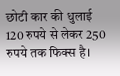छोटी कार की धुलाई 120 रुपये से लेकर 250 रुपये तक फिक्स है।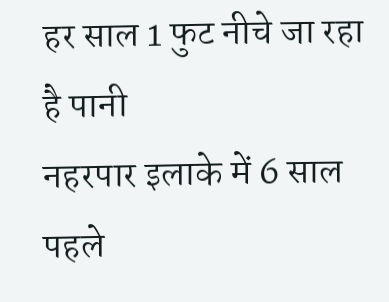हर साल 1 फुट नीचे जा रहा है पानी
नहरपार इलाके में 6 साल पहले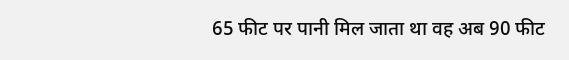65 फीट पर पानी मिल जाता था वह अब 90 फीट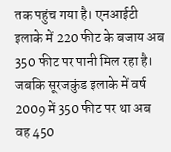तक पहुंच गया है। एनआईटी इलाके में 220 फीट के बजाय अब 350 फीट पर पानी मिल रहा है। जबकि सूरजकुंड इलाके में वर्ष 2009 में 350 फीट पर था अब वह 450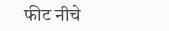फीट नीचे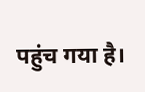पहुंच गया है।